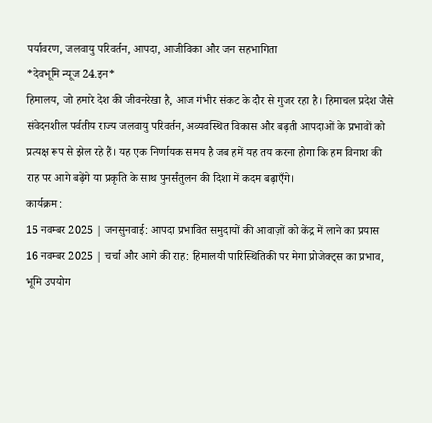पर्यावरण, जलवायु परिवर्तन, आपदा, आजीविका और जन सहभागिता
*देवभूमि न्यूज 24.इन*
हिमालय, जो हमारे देश की जीवनरेखा है, आज गंभीर संकट के दौर से गुजर रहा है। हिमाचल प्रदेश जैसे संवेदनशील पर्वतीय राज्य जलवायु परिवर्तन, अव्यवस्थित विकास और बढ़ती आपदाओं के प्रभावों को प्रत्यक्ष रूप से झेल रहे हैं। यह एक निर्णायक समय है जब हमें यह तय करना होगा कि हम विनाश की राह पर आगे बढ़ेंगे या प्रकृति के साथ पुनर्संतुलन की दिशा में कदम बढ़ाएँगे।
कार्यक्रम :
15 नवम्बर 2025 | जनसुनवाई: आपदा प्रभावित समुदायों की आवाज़ों को केंद्र में लाने का प्रयास
16 नवम्बर 2025 | चर्चा और आगे की राह: हिमालयी पारिस्थितिकी पर मेगा प्रोजेक्ट्स का प्रभाव, भूमि उपयोग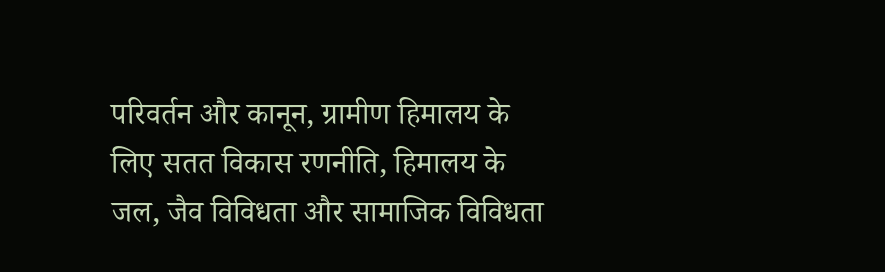परिवर्तन और कानून, ग्रामीण हिमालय के लिए सतत विकास रणनीति, हिमालय के जल, जैव विविधता और सामाजिक विविधता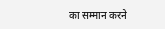का सम्मान करने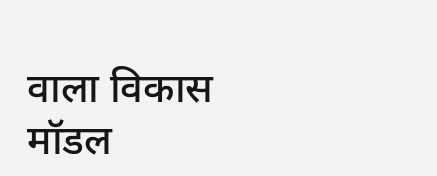वाला विकास मॉडल